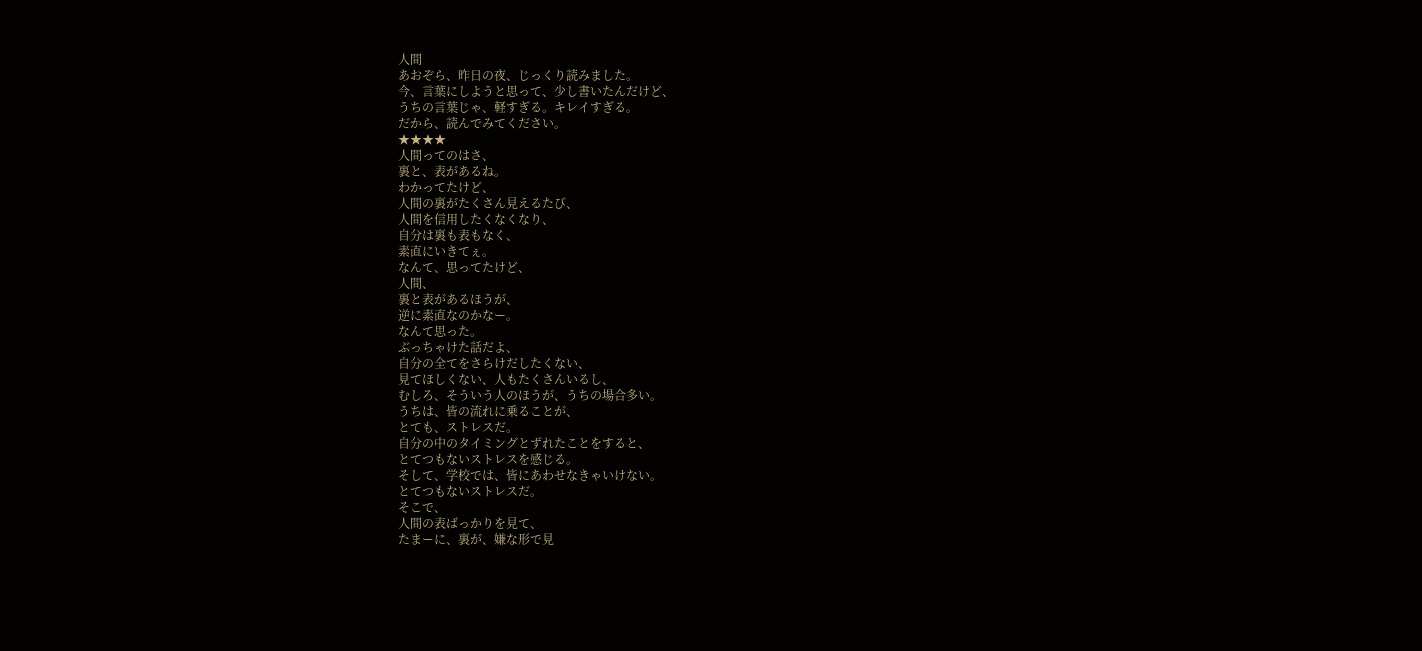人間
あおぞら、昨日の夜、じっくり読みました。
今、言葉にしようと思って、少し書いたんだけど、
うちの言葉じゃ、軽すぎる。キレイすぎる。
だから、読んでみてください。
★★★★
人間ってのはさ、
裏と、表があるね。
わかってたけど、
人間の裏がたくさん見えるたび、
人間を信用したくなくなり、
自分は裏も表もなく、
素直にいきてぇ。
なんて、思ってたけど、
人間、
裏と表があるほうが、
逆に素直なのかなー。
なんて思った。
ぶっちゃけた話だよ、
自分の全てをさらけだしたくない、
見てほしくない、人もたくさんいるし、
むしろ、そういう人のほうが、うちの場合多い。
うちは、皆の流れに乗ることが、
とても、ストレスだ。
自分の中のタイミングとずれたことをすると、
とてつもないストレスを感じる。
そして、学校では、皆にあわせなきゃいけない。
とてつもないストレスだ。
そこで、
人間の表ばっかりを見て、
たまーに、裏が、嫌な形で見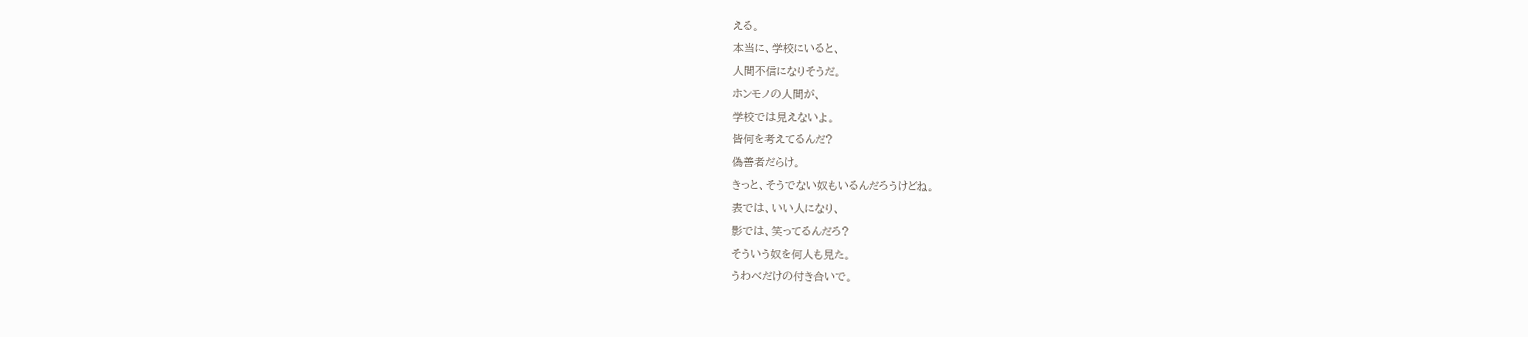える。
本当に、学校にいると、
人間不信になりそうだ。
ホンモノの人間が、
学校では見えないよ。
皆何を考えてるんだ?
偽善者だらけ。
きっと、そうでない奴もいるんだろうけどね。
表では、いい人になり、
影では、笑ってるんだろ?
そういう奴を何人も見た。
うわべだけの付き合いで。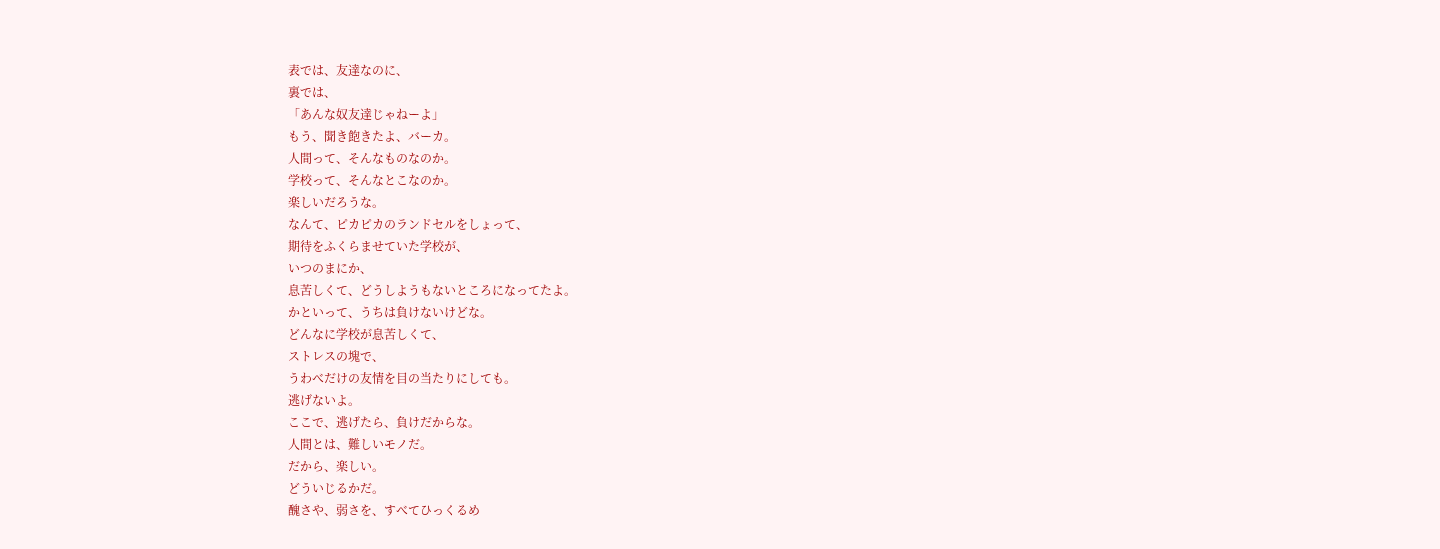表では、友達なのに、
裏では、
「あんな奴友達じゃねーよ」
もう、聞き飽きたよ、バーカ。
人間って、そんなものなのか。
学校って、そんなとこなのか。
楽しいだろうな。
なんて、ピカピカのランドセルをしょって、
期待をふくらませていた学校が、
いつのまにか、
息苦しくて、どうしようもないところになってたよ。
かといって、うちは負けないけどな。
どんなに学校が息苦しくて、
ストレスの塊で、
うわべだけの友情を目の当たりにしても。
逃げないよ。
ここで、逃げたら、負けだからな。
人間とは、難しいモノだ。
だから、楽しい。
どういじるかだ。
醜さや、弱さを、すべてひっくるめ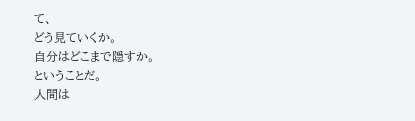て、
どう見ていくか。
自分はどこまで隠すか。
ということだ。
人間は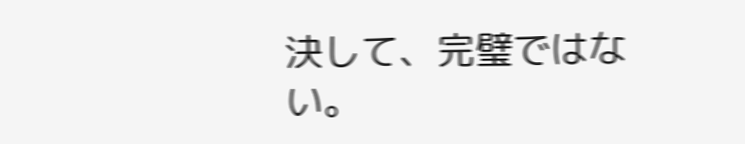決して、完璧ではない。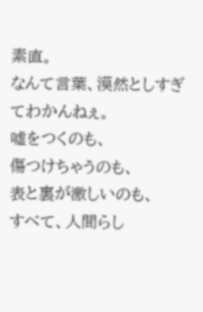素直。
なんて言葉、漠然としすぎてわかんねぇ。
嘘をつくのも、
傷つけちゃうのも、
表と裏が激しいのも、
すべて、人間らし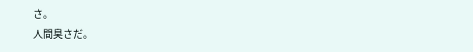さ。
人間臭さだ。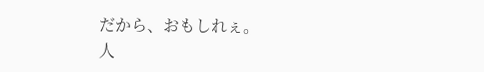だから、おもしれぇ。
人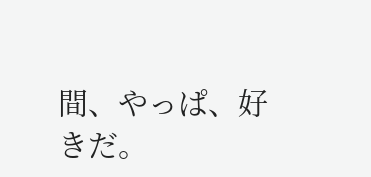間、やっぱ、好きだ。